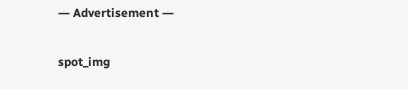― Advertisement ―

spot_img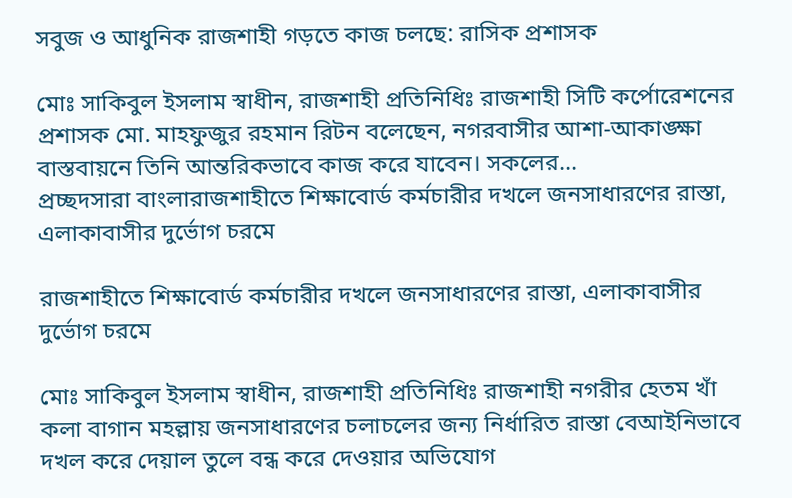সবুজ ও আধুনিক রাজশাহী গড়তে কাজ চলছে: রাসিক প্রশাসক

মোঃ সাকিবুল ইসলাম স্বাধীন, রাজশাহী প্রতিনিধিঃ রাজশাহী সিটি কর্পোরেশনের প্রশাসক মো. মাহফুজুর রহমান রিটন বলেছেন, নগরবাসীর আশা-আকাঙ্ক্ষা বাস্তবায়নে তিনি আন্তরিকভাবে কাজ করে যাবেন। সকলের...
প্রচ্ছদসারা বাংলারাজশাহীতে শিক্ষাবোর্ড কর্মচারীর দখলে জনসাধারণের রাস্তা, এলাকাবাসীর দুর্ভোগ চরমে

রাজশাহীতে শিক্ষাবোর্ড কর্মচারীর দখলে জনসাধারণের রাস্তা, এলাকাবাসীর দুর্ভোগ চরমে

মোঃ সাকিবুল ইসলাম স্বাধীন, রাজশাহী প্রতিনিধিঃ রাজশাহী নগরীর হেতম খাঁ কলা বাগান মহল্লায় জনসাধারণের চলাচলের জন্য নির্ধারিত রাস্তা বেআইনিভাবে দখল করে দেয়াল তুলে বন্ধ করে দেওয়ার অভিযোগ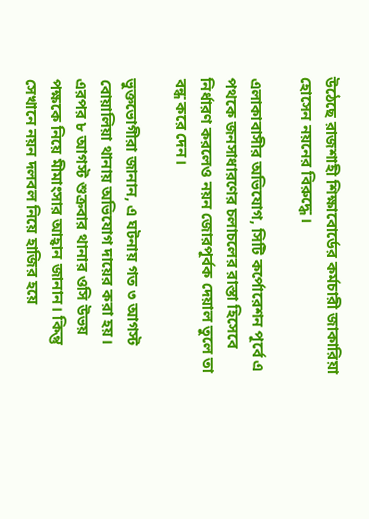উঠেছে রাজশাহী শিক্ষাবোর্ডের কর্মচারী জাকারিয়া হোসেন নয়নের বিরুদ্ধে।

এলাকাবাসীর অভিযোগ, সিটি কর্পোরেশন পূর্বে এ পথকে জনসাধারণের চলাচলের রাস্তা হিসেবে নির্ধারণ করলেও নয়ন জোরপূর্বক দেয়াল তুলে তা বন্ধ করে দেন।

ভুক্তভোগীরা জানান, এ ঘটনায় গত ৩ আগস্ট বোয়ালিয়া থানায় অভিযোগ দায়ের করা হয়। এরপর ৮ আগস্ট শুক্রবার থানার ওসি উভয় পক্ষকে নিয়ে মীমাংসার আহ্বান জানান। কিন্তু সেখানে নয়ন দলবল নিয়ে হাজির হয়ে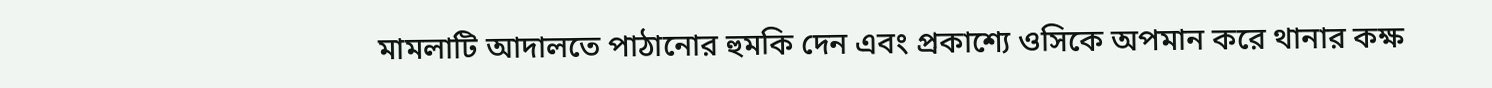মামলাটি আদালতে পাঠানোর হুমকি দেন এবং প্রকাশ্যে ওসিকে অপমান করে থানার কক্ষ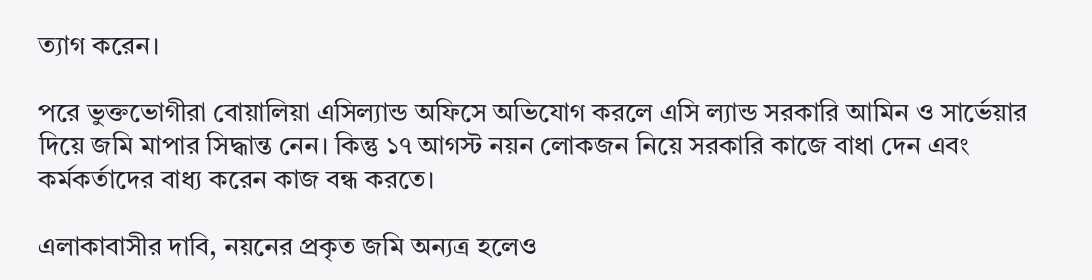ত্যাগ করেন।

পরে ভুক্তভোগীরা বোয়ালিয়া এসিল্যান্ড অফিসে অভিযোগ করলে এসি ল্যান্ড সরকারি আমিন ও সার্ভেয়ার দিয়ে জমি মাপার সিদ্ধান্ত নেন। কিন্তু ১৭ আগস্ট নয়ন লোকজন নিয়ে সরকারি কাজে বাধা দেন এবং কর্মকর্তাদের বাধ্য করেন কাজ বন্ধ করতে।

এলাকাবাসীর দাবি, নয়নের প্রকৃত জমি অন্যত্র হলেও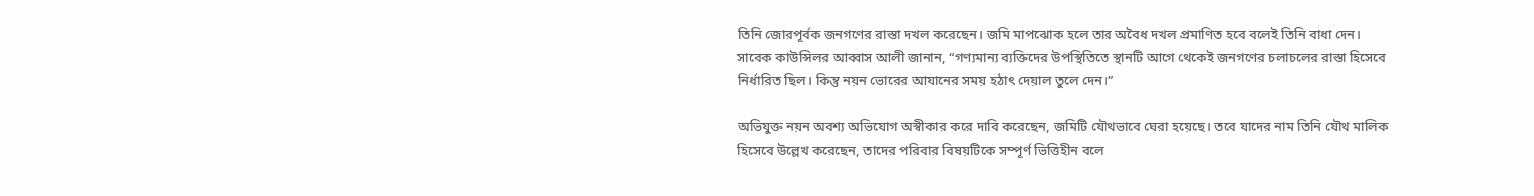তিনি জোরপূর্বক জনগণের রাস্তা দখল করেছেন। জমি মাপঝোক হলে তার অবৈধ দখল প্রমাণিত হবে বলেই তিনি বাধা দেন। সাবেক কাউন্সিলর আব্বাস আলী জানান, “গণ্যমান্য ব্যক্তিদের উপস্থিতিতে স্থানটি আগে থেকেই জনগণের চলাচলের রাস্তা হিসেবে নির্ধারিত ছিল। কিন্তু নয়ন ভোরের আযানের সময় হঠাৎ দেয়াল তুলে দেন।”

অভিযুক্ত নয়ন অবশ্য অভিযোগ অস্বীকার করে দাবি করেছেন, জমিটি যৌথভাবে ঘেরা হয়েছে। তবে যাদের নাম তিনি যৌথ মালিক হিসেবে উল্লেখ করেছেন, তাদের পরিবার বিষয়টিকে সম্পূর্ণ ভিত্তিহীন বলে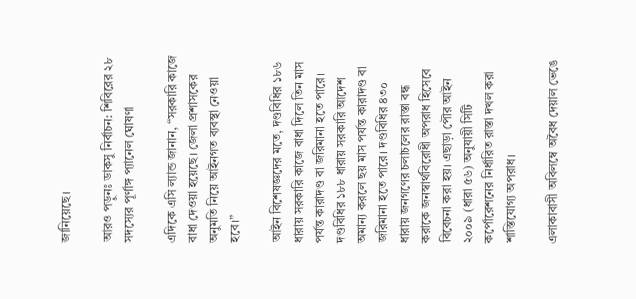জানিয়েছে।

আরও পড়ুনঃ ডাকসু নির্বাচন: শিবিরের ২৮ সদস্যের পূর্ণাঙ্গ প্যানেল ঘোষণা

এদিকে এসি ল্যান্ড জানান, “সরকারি কাজে বাধা দেওয়া হয়েছে। জেলা প্রশাসকের অনুমতি নিয়ে আইনগত ব্যবস্থা নেওয়া হবে।”

আইন বিশেষজ্ঞদের মতে, দণ্ডবিধির ১৮৬ ধারায় সরকারি কাজে বাধা দিলে তিন মাস পর্যন্ত কারাদণ্ড বা জরিমানা হতে পারে। দণ্ডবিধির ১৮৮ ধারায় সরকারি আদেশ অমান্য করলে ছয় মাস পর্যন্ত কারাদণ্ড বা জরিমানা হতে পারে। দণ্ডবিধির ৪৩০ ধারায় জনগণের চলাচলের রাস্তা বন্ধ করাকে জনস্বার্থবিরোধী অপরাধ হিসেবে বিবেচনা করা হয়। এছাড়া পৌর আইন ২০০৯ (ধারা ৫৬) অনুযায়ী সিটি কর্পোরেশনের নির্ধারিত রাস্তা দখল করা শাস্তিযোগ্য অপরাধ।

এলাকাবাসী অবিলম্বে অবৈধ দেয়াল ভেঙে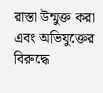রাস্তা উন্মুক্ত করা এবং অভিযুক্তের বিরুদ্ধে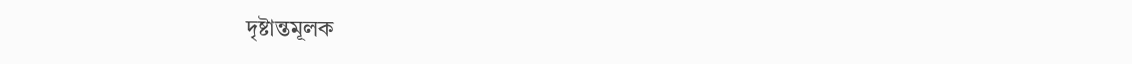দৃষ্টান্তমূলক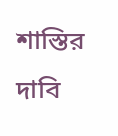শাস্তির দাবি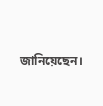জানিয়েছেন।